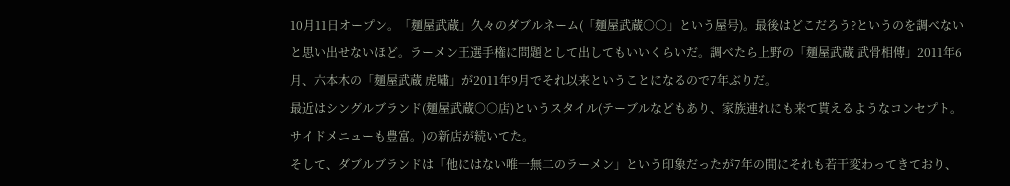10月11日オープン。「麺屋武蔵」久々のダブルネーム(「麺屋武蔵○○」という屋号)。最後はどこだろう?というのを調べないと思い出せないほど。ラーメン王選手権に問題として出してもいいくらいだ。調べたら上野の「麺屋武蔵 武骨相傳」2011年6月、六本木の「麺屋武蔵 虎嘯」が2011年9月でそれ以来ということになるので7年ぶりだ。
最近はシングルブランド(麺屋武蔵○○店)というスタイル(テーブルなどもあり、家族連れにも来て貰えるようなコンセプト。サイドメニューも豊富。)の新店が続いてた。
そして、ダブルブランドは「他にはない唯一無二のラーメン」という印象だったが7年の間にそれも若干変わってきており、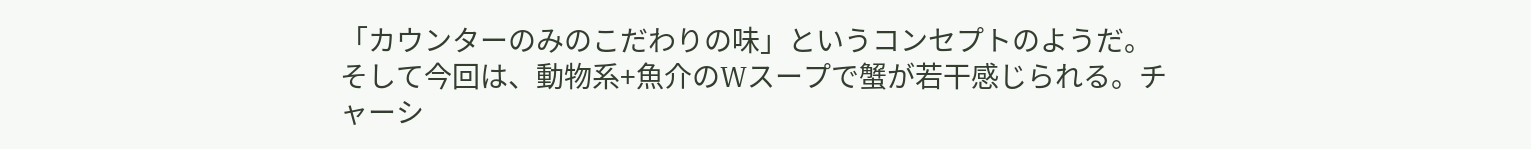「カウンターのみのこだわりの味」というコンセプトのようだ。そして今回は、動物系+魚介のWスープで蟹が若干感じられる。チャーシ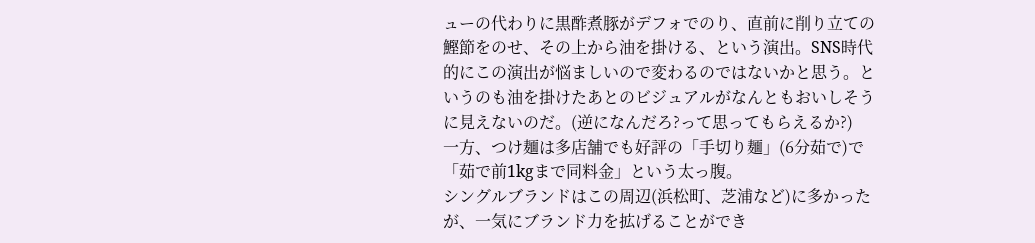ューの代わりに黒酢煮豚がデフォでのり、直前に削り立ての鰹節をのせ、その上から油を掛ける、という演出。SNS時代的にこの演出が悩ましいので変わるのではないかと思う。というのも油を掛けたあとのビジュアルがなんともおいしそうに見えないのだ。(逆になんだろ?って思ってもらえるか?)
一方、つけ麺は多店舗でも好評の「手切り麺」(6分茹で)で「茹で前1kgまで同料金」という太っ腹。
シングルブランドはこの周辺(浜松町、芝浦など)に多かったが、一気にブランド力を拡げることができ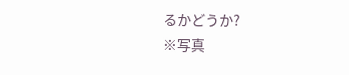るかどうか?
※写真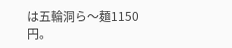は五輪洞ら〜麺1150円。